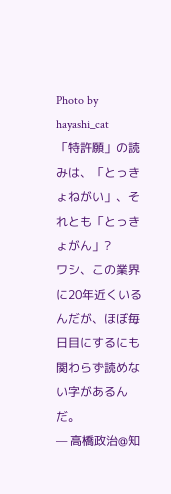Photo by
hayashi_cat
「特許願」の読みは、「とっきょねがい」、それとも「とっきょがん」?
ワシ、この業界に20年近くいるんだが、ほぼ毎日目にするにも関わらず読めない字があるんだ。
— 高橋政治@知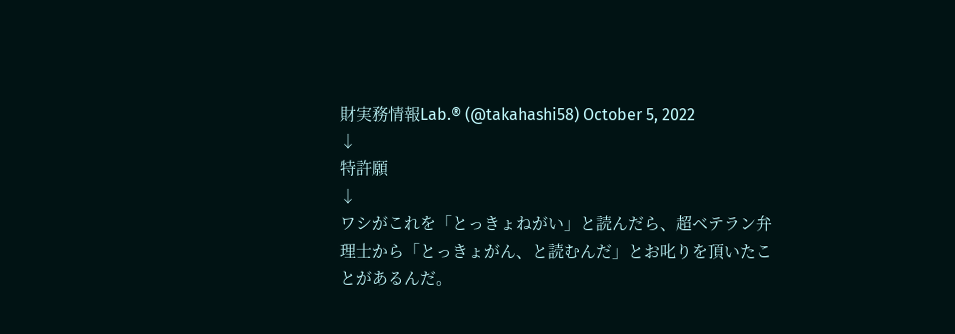財実務情報Lab.® (@takahashi58) October 5, 2022
↓
特許願
↓
ワシがこれを「とっきょねがい」と読んだら、超ベテラン弁理士から「とっきょがん、と読むんだ」とお叱りを頂いたことがあるんだ。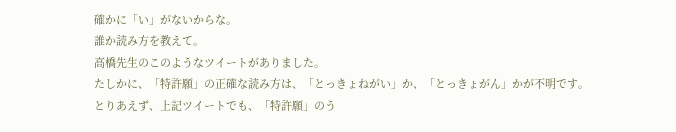確かに「い」がないからな。
誰か読み方を教えて。
高橋先生のこのようなツイートがありました。
たしかに、「特許願」の正確な読み方は、「とっきょねがい」か、「とっきょがん」かが不明です。
とりあえず、上記ツイートでも、「特許願」のう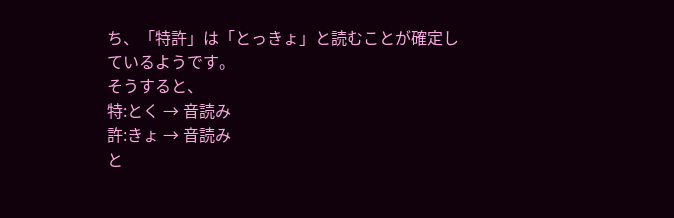ち、「特許」は「とっきょ」と読むことが確定しているようです。
そうすると、
特:とく → 音読み
許:きょ → 音読み
と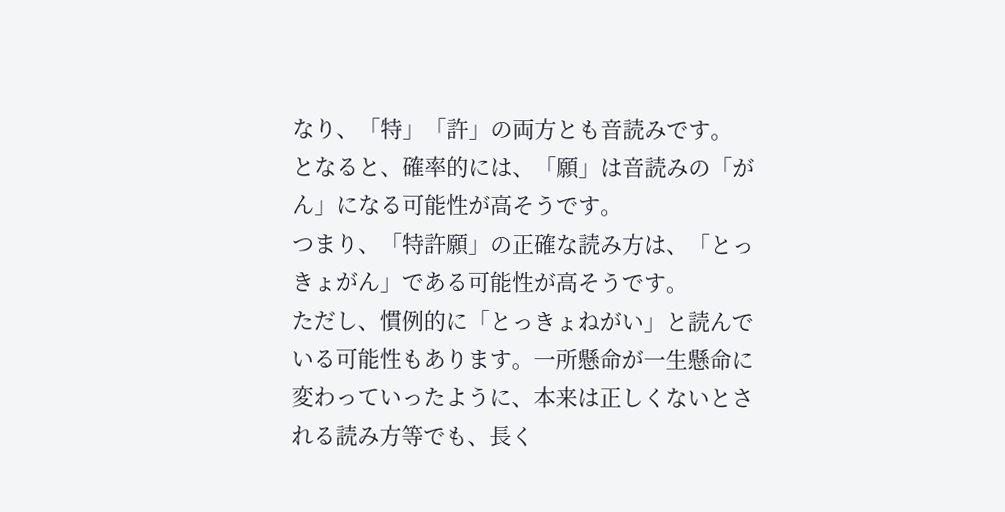なり、「特」「許」の両方とも音読みです。
となると、確率的には、「願」は音読みの「がん」になる可能性が高そうです。
つまり、「特許願」の正確な読み方は、「とっきょがん」である可能性が高そうです。
ただし、慣例的に「とっきょねがい」と読んでいる可能性もあります。一所懸命が一生懸命に変わっていったように、本来は正しくないとされる読み方等でも、長く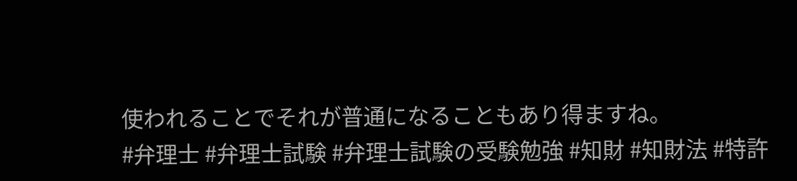使われることでそれが普通になることもあり得ますね。
#弁理士 #弁理士試験 #弁理士試験の受験勉強 #知財 #知財法 #特許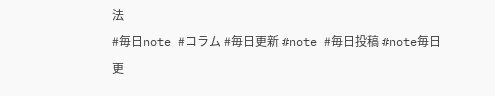法
#毎日note #コラム #毎日更新 #note #毎日投稿 #note毎日更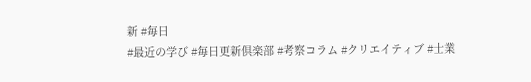新 #毎日
#最近の学び #毎日更新倶楽部 #考察コラム #クリエイティブ #士業